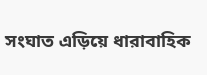সংঘাত এড়িয়ে ধারাবাহিক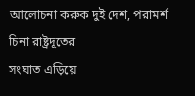আলোচনা করুক দুই দেশ, পরামর্শ চিনা রাষ্ট্রদূতের
সংঘাত এড়িয়ে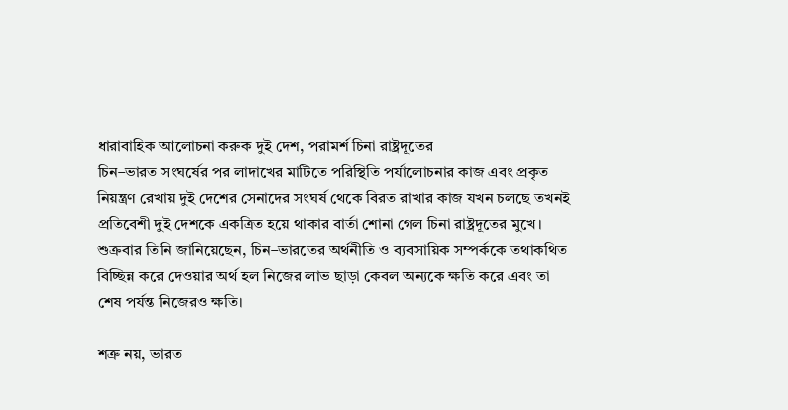ধারাবাহিক আলোচনা করুক দুই দেশ, পরামর্শ চিনা রাষ্ট্রদূতের
চিন–ভারত সংঘর্ষের পর লাদাখের মাটিতে পরিস্থিতি পর্যালোচনার কাজ এবং প্রকৃত নিয়ন্ত্রণ রেখায় দুই দেশের সেনাদের সংঘর্ষ থেকে বিরত রাখার কাজ যখন চলছে তখনই প্রতিবেশী দুই দেশকে একত্রিত হয়ে থাকার বার্তা শোনা গেল চিনা রাষ্ট্রদূতের মুখে। শুক্রবার তিনি জানিয়েছেন, চিন–ভারতের অর্থনীতি ও ব্যবসায়িক সম্পর্ককে তথাকথিত বিচ্ছিন্ন করে দেওয়ার অর্থ হল নিজের লাভ ছাড়া কেবল অন্যকে ক্ষতি করে এবং তা শেষ পর্যন্ত নিজেরও ক্ষতি।

শত্রু নয়, ভারত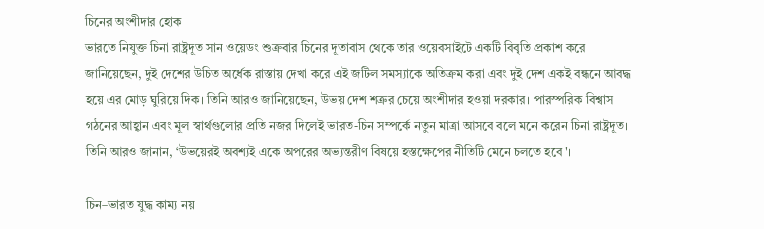চিনের অংশীদার হোক
ভারতে নিযুক্ত চিনা রাষ্ট্রদূত সান ওয়েডং শুক্রবার চিনের দূতাবাস থেকে তার ওয়েবসাইটে একটি বিবৃতি প্রকাশ করে জানিয়েছেন, দুই দেশের উচিত অর্ধেক রাস্তায় দেখা করে এই জটিল সমস্যাকে অতিক্রম করা এবং দুই দেশ একই বন্ধনে আবদ্ধ হয়ে এর মোড় ঘুরিয়ে দিক। তিনি আরও জানিয়েছেন, উভয় দেশ শত্রুর চেয়ে অংশীদার হওয়া দরকার। পারস্পরিক বিশ্বাস গঠনের আহ্বান এবং মূল স্বার্থগুলোর প্রতি নজর দিলেই ভারত-চিন সম্পর্কে নতুন মাত্রা আসবে বলে মনে করেন চিনা রাষ্ট্রদূত। তিনি আরও জানান, ‘উভয়েরই অবশ্যই একে অপরের অভ্যন্তরীণ বিষয়ে হস্তক্ষেপের নীতিটি মেনে চলতে হবে'।

চিন–ভারত যুদ্ধ কাম্য নয়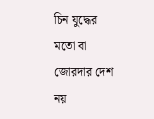চিন যুদ্ধের মতো বা জোরদার দেশ নয়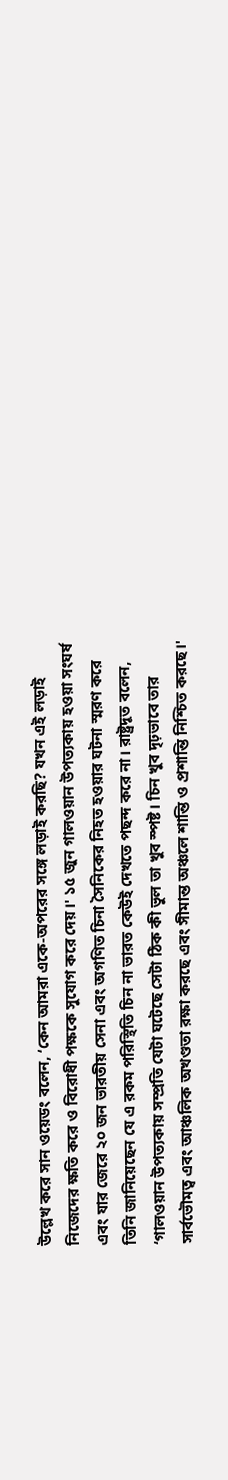উল্লেখ করে সান ওয়েডং বলেন, ‘কেন আমরা একে-অপরের সঙ্গে লড়াই করছি? যখন এই লড়াই নিজেদের ক্ষতি করে ও বিরোধী পক্ষকে সুযোগ করে দেয়।' ১৫ জুন গালওয়ান উপত্যকায় হওয়া সংঘর্ষ এবং যার জেরে ২০ জন ভারতীয় সেনা এবং অগণিত চিনা সৈনিকের নিহত হওয়ার ঘটনা স্মরণ করে তিনি জানিয়েছেন যে এ রকম পরিস্থিতি চিন না ভারত কেউই দেখতে পছন্দ করে না। রাষ্ট্রদূত বলেন, ‘গালওয়ান উপত্যকায় সম্প্রতি যেটা ঘটেছে সেটা ঠিক কী ভুল তা খুব স্পষ্ট। চিন খুব দৃঢ়ভাবে তার সার্বভৌমত্ব এবং আঞ্চলিক অখণ্ডতা রক্ষা করছে এবং সীমান্ত অঞ্চলে শান্তি ও প্রশান্তি নিশ্চিত করছে।'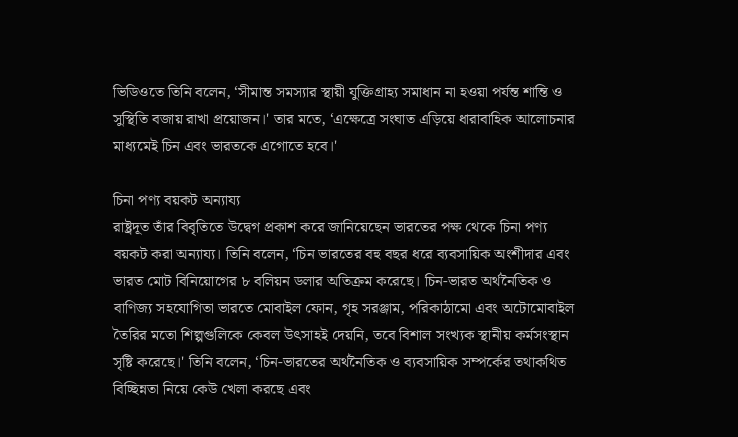ভিডিওতে তিনি বলেন, ‘সীমান্ত সমস্যার স্থায়ী যুক্তিগ্রাহ্য সমাধান না হওয়া পর্যন্ত শান্তি ও সুস্থিতি বজায় রাখা প্রয়োজন।' তার মতে, ‘এক্ষেত্রে সংঘাত এড়িয়ে ধারাবাহিক আলোচনার মাধ্যমেই চিন এবং ভারতকে এগোতে হবে।'

চিনা পণ্য বয়কট অন্যায্য
রাষ্ট্রদূত তাঁর বিবৃতিতে উদ্বেগ প্রকাশ করে জানিয়েছেন ভারতের পক্ষ থেকে চিনা পণ্য বয়কট করা অন্যায্য। তিনি বলেন, ‘চিন ভারতের বহু বছর ধরে ব্যবসায়িক অংশীদার এবং ভারত মোট বিনিয়োগের ৮ বলিয়ন ডলার অতিক্রম করেছে। চিন-ভারত অর্থনৈতিক ও বাণিজ্য সহযোগিতা ভারতে মোবাইল ফোন, গৃহ সরঞ্জাম, পরিকাঠামো এবং অটোমোবাইল তৈরির মতো শিল্পগুলিকে কেবল উৎসাহই দেয়নি, তবে বিশাল সংখ্যক স্থানীয় কর্মসংস্থান সৃষ্টি করেছে।' তিনি বলেন, ‘চিন-ভারতের অর্থনৈতিক ও ব্যবসায়িক সম্পর্কের তথাকথিত বিচ্ছিন্নতা নিয়ে কেউ খেলা করছে এবং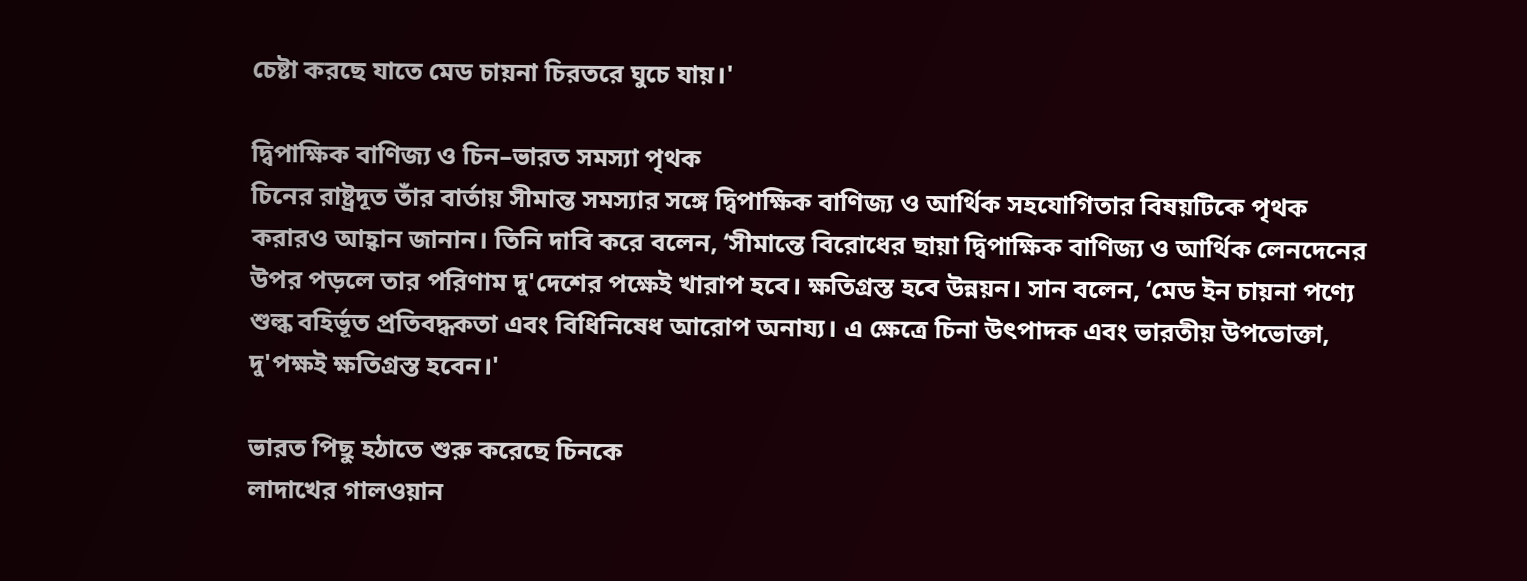চেষ্টা করছে যাতে মেড চায়না চিরতরে ঘুচে যায়।'

দ্বিপাক্ষিক বাণিজ্য ও চিন–ভারত সমস্যা পৃথক
চিনের রাষ্ট্রদূত তাঁর বার্তায় সীমান্ত সমস্যার সঙ্গে দ্বিপাক্ষিক বাণিজ্য ও আর্থিক সহযোগিতার বিষয়টিকে পৃথক করারও আহ্বান জানান। তিনি দাবি করে বলেন, ‘সীমান্তে বিরোধের ছায়া দ্বিপাক্ষিক বাণিজ্য ও আর্থিক লেনদেনের উপর পড়লে তার পরিণাম দু'দেশের পক্ষেই খারাপ হবে। ক্ষতিগ্রস্ত হবে উন্নয়ন। সান বলেন, ‘মেড ইন চায়না পণ্যে শুল্ক বহির্ভূত প্রতিবদ্ধকতা এবং বিধিনিষেধ আরোপ অনায্য। এ ক্ষেত্রে চিনা উৎপাদক এবং ভারতীয় উপভোক্তা, দু'পক্ষই ক্ষতিগ্রস্ত হবেন।'

ভারত পিছু হঠাতে শুরু করেছে চিনকে
লাদাখের গালওয়ান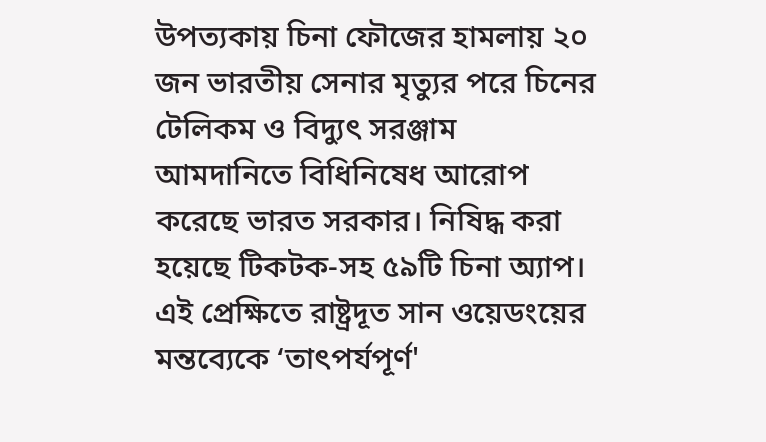উপত্যকায় চিনা ফৌজের হামলায় ২০ জন ভারতীয় সেনার মৃত্যুর পরে চিনের টেলিকম ও বিদ্যুৎ সরঞ্জাম আমদানিতে বিধিনিষেধ আরোপ করেছে ভারত সরকার। নিষিদ্ধ করা হয়েছে টিকটক-সহ ৫৯টি চিনা অ্যাপ। এই প্রেক্ষিতে রাষ্ট্রদূত সান ওয়েডংয়ের মন্তব্যেকে ‘তাৎপর্যপূর্ণ'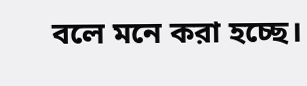বলে মনে করা হচ্ছে।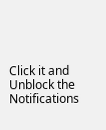Click it and Unblock the Notifications